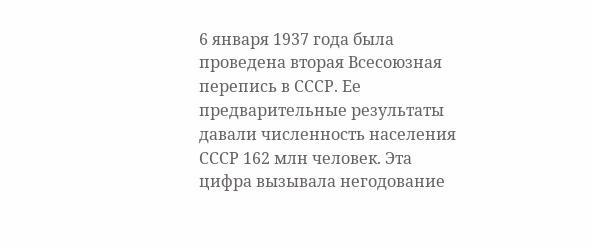6 января 1937 года была проведена вторая Всесоюзная перепись в СССР. Ее предварительные результаты давали численность населения СССР 162 млн человек. Эта цифра вызывала негодование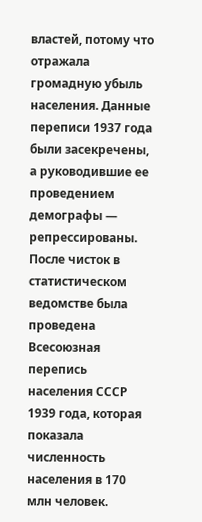властей, потому что отражала громадную убыль населения. Данные переписи 1937 года были засекречены, а руководившие ее проведением демографы — репрессированы. После чисток в статистическом ведомстве была проведена Всесоюзная перепись населения СССР 1939 года, которая показала численность населения в 170 млн человек.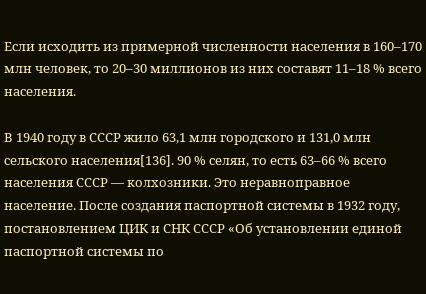Если исходить из примерной численности населения в 160–170 млн человек, то 20–30 миллионов из них составят 11–18 % всего населения.

В 1940 году в СССР жило 63,1 млн городского и 131,0 млн сельского населения[136]. 90 % селян, то есть 63–66 % всего населения СССР — колхозники. Это неравноправное население. После создания паспортной системы в 1932 году, постановлением ЦИК и СНК СССР «Об установлении единой паспортной системы по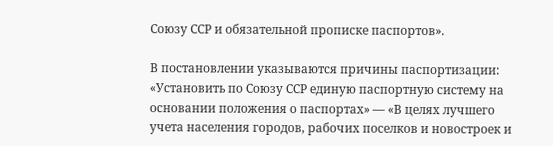Союзу ССР и обязательной прописке паспортов».

В постановлении указываются причины паспортизации: «Установить по Союзу ССР единую паспортную систему на основании положения о паспортах» — «В целях лучшего учета населения городов, рабочих поселков и новостроек и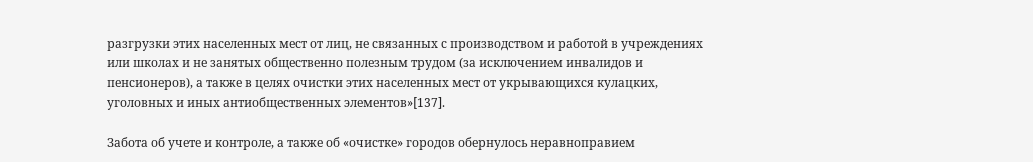разгрузки этих населенных мест от лиц, не связанных с производством и работой в учреждениях или школах и не занятых общественно полезным трудом (за исключением инвалидов и пенсионеров), а также в целях очистки этих населенных мест от укрывающихся кулацких, уголовных и иных антиобщественных элементов»[137].

Забота об учете и контроле, а также об «очистке» городов обернулось неравноправием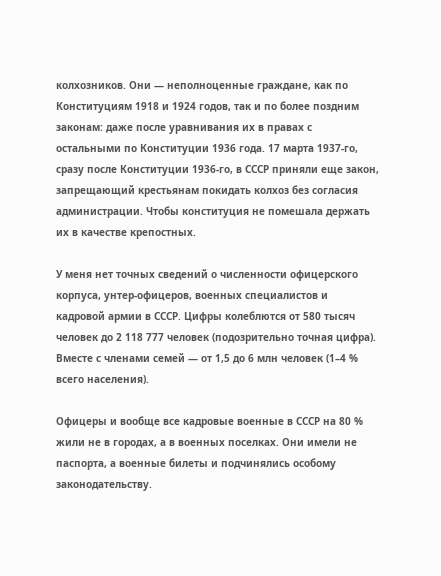колхозников. Они — неполноценные граждане, как по Конституциям 1918 и 1924 годов, так и по более поздним законам: даже после уравнивания их в правах с остальными по Конституции 1936 года. 17 марта 1937-го, сразу после Конституции 1936-го, в СССР приняли еще закон, запрещающий крестьянам покидать колхоз без согласия администрации. Чтобы конституция не помешала держать их в качестве крепостных.

У меня нет точных сведений о численности офицерского корпуса, унтер-офицеров, военных специалистов и кадровой армии в СССР. Цифры колеблются от 580 тысяч человек до 2 118 777 человек (подозрительно точная цифра). Вместе с членами семей — от 1,5 до 6 млн человек (1–4 % всего населения).

Офицеры и вообще все кадровые военные в СССР на 80 % жили не в городах, а в военных поселках. Они имели не паспорта, а военные билеты и подчинялись особому законодательству.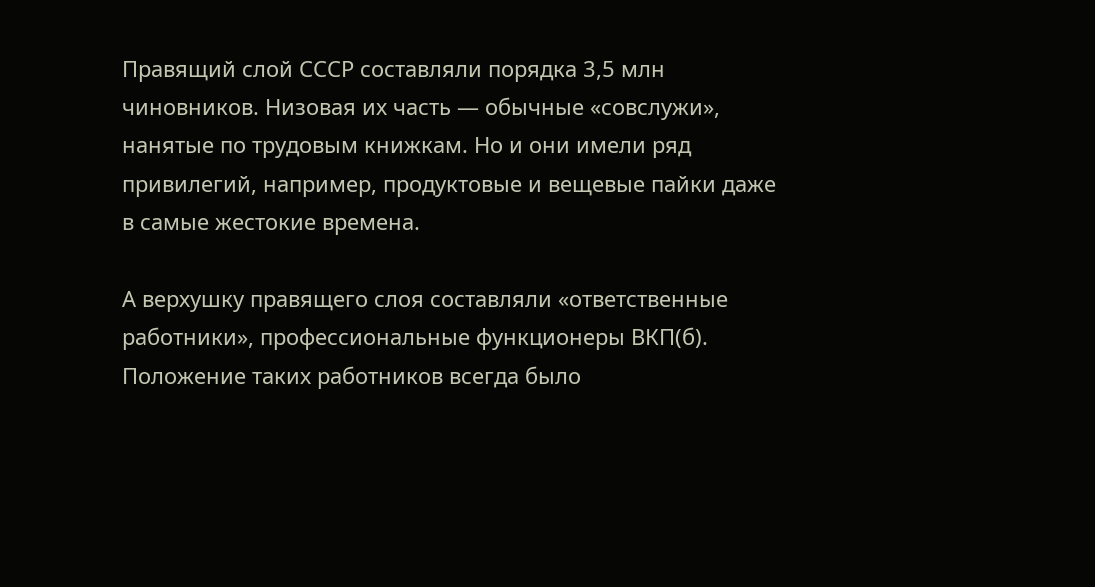Правящий слой СССР составляли порядка 3,5 млн чиновников. Низовая их часть — обычные «совслужи», нанятые по трудовым книжкам. Но и они имели ряд привилегий, например, продуктовые и вещевые пайки даже в самые жестокие времена.

А верхушку правящего слоя составляли «ответственные работники», профессиональные функционеры ВКП(б). Положение таких работников всегда было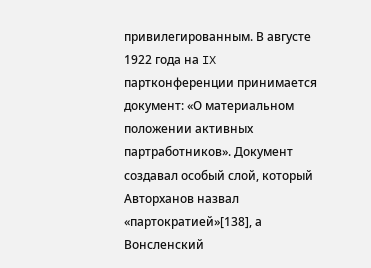привилегированным. В августе 1922 года на IX партконференции принимается документ: «О материальном положении активных партработников». Документ создавал особый слой, который Авторханов назвал «партократией»[138], а Вонсленский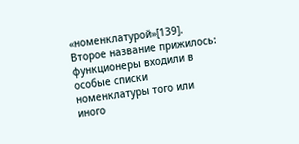«номенклатурой»[139]. Второе название прижилось: функционеры входили в особые списки номенклатуры того или иного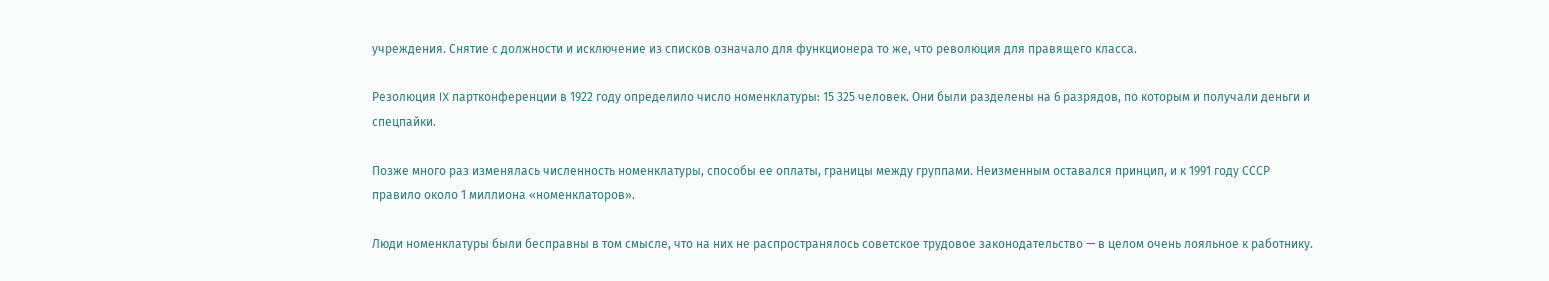учреждения. Снятие с должности и исключение из списков означало для функционера то же, что революция для правящего класса.

Резолюция IX партконференции в 1922 году определило число номенклатуры: 15 325 человек. Они были разделены на 6 разрядов, по которым и получали деньги и спецпайки.

Позже много раз изменялась численность номенклатуры, способы ее оплаты, границы между группами. Неизменным оставался принцип, и к 1991 году СССР правило около 1 миллиона «номенклаторов».

Люди номенклатуры были бесправны в том смысле, что на них не распространялось советское трудовое законодательство — в целом очень лояльное к работнику.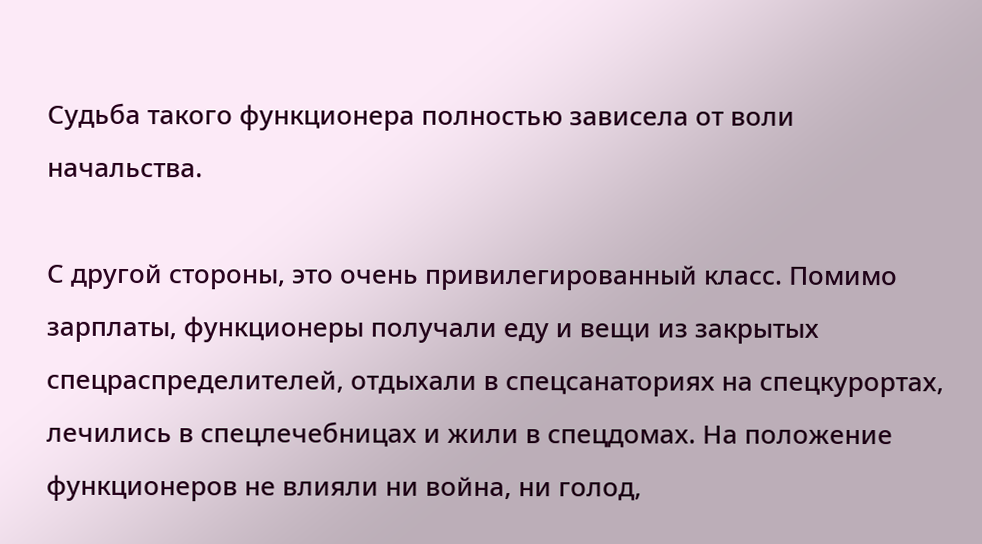Судьба такого функционера полностью зависела от воли начальства.

С другой стороны, это очень привилегированный класс. Помимо зарплаты, функционеры получали еду и вещи из закрытых спецраспределителей, отдыхали в спецсанаториях на спецкурортах, лечились в спецлечебницах и жили в спецдомах. На положение функционеров не влияли ни война, ни голод,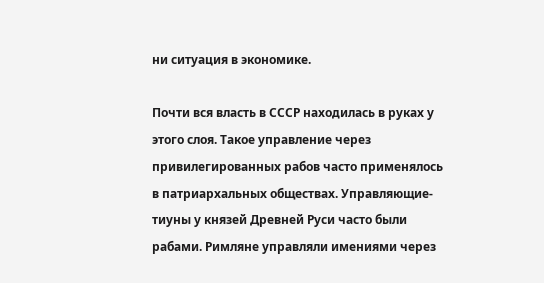ни ситуация в экономике.

Почти вся власть в СССР находилась в руках у этого слоя. Такое управление через привилегированных рабов часто применялось в патриархальных обществах. Управляющие-тиуны у князей Древней Руси часто были рабами. Римляне управляли имениями через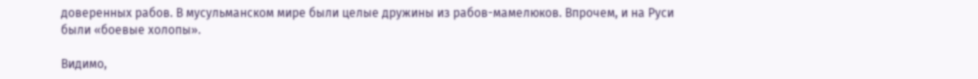доверенных рабов. В мусульманском мире были целые дружины из рабов-мамелюков. Впрочем, и на Руси были «боевые холопы».

Видимо,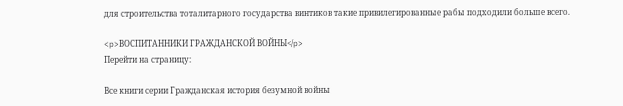для строительства тоталитарного государства винтиков такие привилегированные рабы подходили больше всего.

<p>ВОСПИТАННИКИ ГРАЖДАНСКОЙ ВОЙНЫ</p>
Перейти на страницу:

Все книги серии Гражданская история безумной войны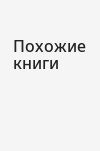Похожие книги